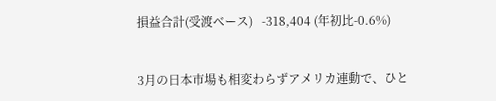損益合計(受渡ベース)   -318,404 (年初比-0.6%)


3月の日本市場も相変わらずアメリカ連動で、ひと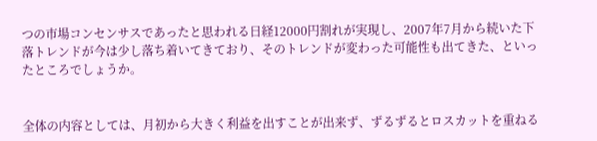つの市場コンセンサスであったと思われる日経12000円割れが実現し、2007年7月から続いた下落トレンドが今は少し落ち着いてきており、そのトレンドが変わった可能性も出てきた、といったところでしょうか。


全体の内容としては、月初から大きく利益を出すことが出来ず、ずるずるとロスカットを重ねる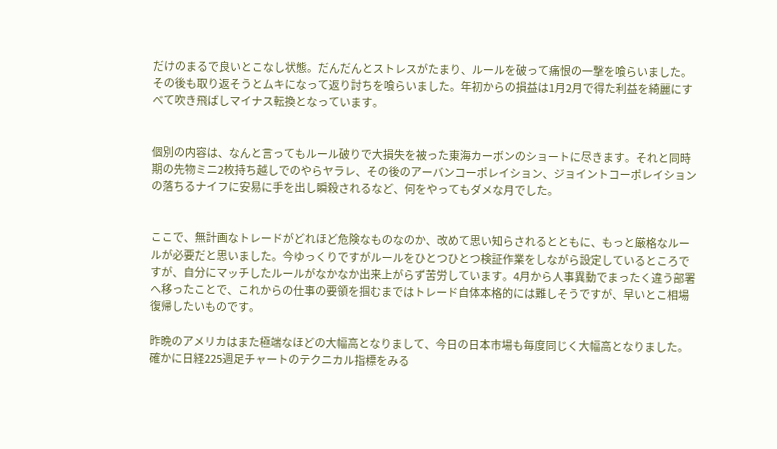だけのまるで良いとこなし状態。だんだんとストレスがたまり、ルールを破って痛恨の一撃を喰らいました。その後も取り返そうとムキになって返り討ちを喰らいました。年初からの損益は1月2月で得た利益を綺麗にすべて吹き飛ばしマイナス転換となっています。


個別の内容は、なんと言ってもルール破りで大損失を被った東海カーボンのショートに尽きます。それと同時期の先物ミニ2枚持ち越しでのやらヤラレ、その後のアーバンコーポレイション、ジョイントコーポレイションの落ちるナイフに安易に手を出し瞬殺されるなど、何をやってもダメな月でした。


ここで、無計画なトレードがどれほど危険なものなのか、改めて思い知らされるとともに、もっと厳格なルールが必要だと思いました。今ゆっくりですがルールをひとつひとつ検証作業をしながら設定しているところですが、自分にマッチしたルールがなかなか出来上がらず苦労しています。4月から人事異動でまったく違う部署へ移ったことで、これからの仕事の要領を掴むまではトレード自体本格的には難しそうですが、早いとこ相場復帰したいものです。

昨晩のアメリカはまた極端なほどの大幅高となりまして、今日の日本市場も毎度同じく大幅高となりました。確かに日経225週足チャートのテクニカル指標をみる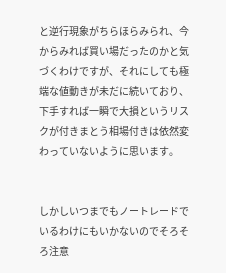と逆行現象がちらほらみられ、今からみれば買い場だったのかと気づくわけですが、それにしても極端な値動きが未だに続いており、下手すれば一瞬で大損というリスクが付きまとう相場付きは依然変わっていないように思います。


しかしいつまでもノートレードでいるわけにもいかないのでそろそろ注意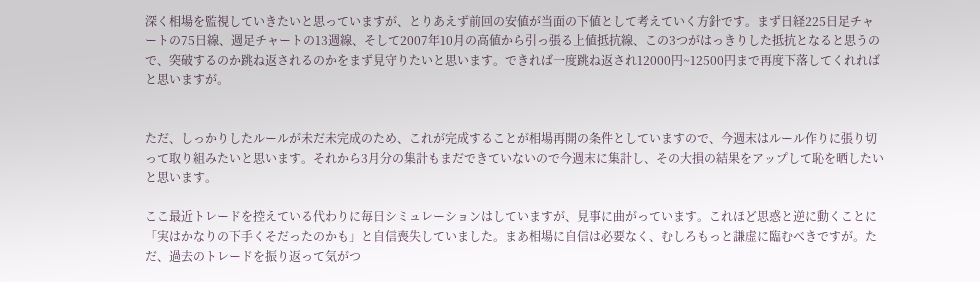深く相場を監視していきたいと思っていますが、とりあえず前回の安値が当面の下値として考えていく方針です。まず日経225日足チャートの75日線、週足チャートの13週線、そして2007年10月の高値から引っ張る上値抵抗線、この3つがはっきりした抵抗となると思うので、突破するのか跳ね返されるのかをまず見守りたいと思います。できれば一度跳ね返され12000円~12500円まで再度下落してくれればと思いますが。


ただ、しっかりしたルールが未だ未完成のため、これが完成することが相場再開の条件としていますので、今週末はルール作りに張り切って取り組みたいと思います。それから3月分の集計もまだできていないので今週末に集計し、その大損の結果をアップして恥を晒したいと思います。

ここ最近トレードを控えている代わりに毎日シミュレーションはしていますが、見事に曲がっています。これほど思惑と逆に動くことに「実はかなりの下手くそだったのかも」と自信喪失していました。まあ相場に自信は必要なく、むしろもっと謙虚に臨むべきですが。ただ、過去のトレードを振り返って気がつ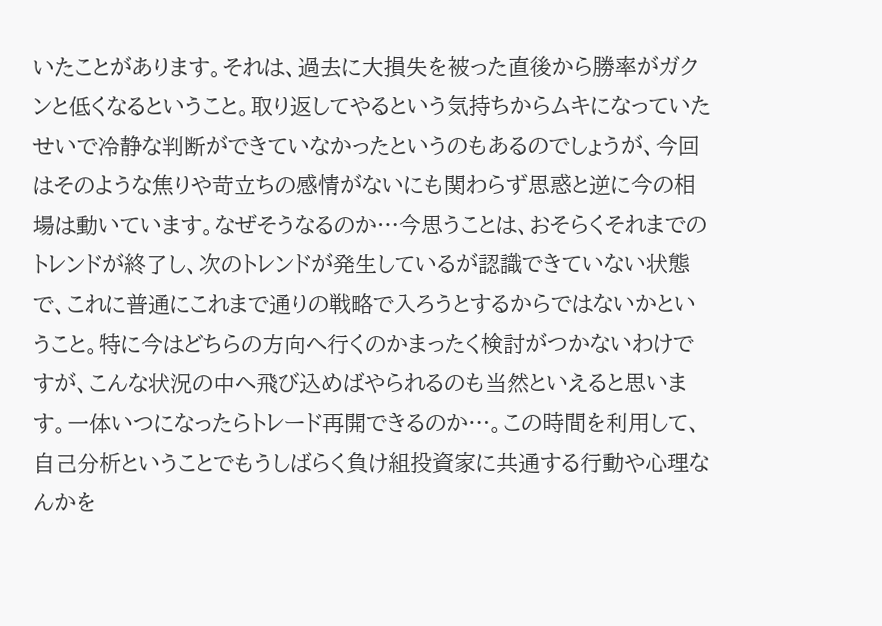いたことがあります。それは、過去に大損失を被った直後から勝率がガクンと低くなるということ。取り返してやるという気持ちからムキになっていたせいで冷静な判断ができていなかったというのもあるのでしょうが、今回はそのような焦りや苛立ちの感情がないにも関わらず思惑と逆に今の相場は動いています。なぜそうなるのか…今思うことは、おそらくそれまでのトレンドが終了し、次のトレンドが発生しているが認識できていない状態で、これに普通にこれまで通りの戦略で入ろうとするからではないかということ。特に今はどちらの方向へ行くのかまったく検討がつかないわけですが、こんな状況の中へ飛び込めばやられるのも当然といえると思います。一体いつになったらトレード再開できるのか…。この時間を利用して、自己分析ということでもうしばらく負け組投資家に共通する行動や心理なんかを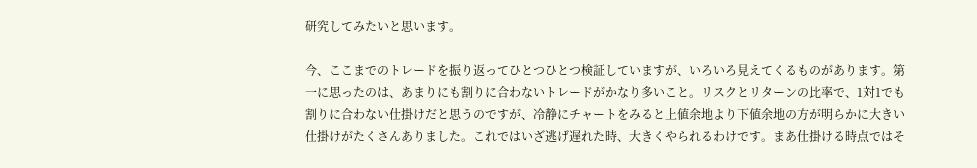研究してみたいと思います。

今、ここまでのトレードを振り返ってひとつひとつ検証していますが、いろいろ見えてくるものがあります。第一に思ったのは、あまりにも割りに合わないトレードがかなり多いこと。リスクとリターンの比率で、1対1でも割りに合わない仕掛けだと思うのですが、冷静にチャートをみると上値余地より下値余地の方が明らかに大きい仕掛けがたくさんありました。これではいざ逃げ遅れた時、大きくやられるわけです。まあ仕掛ける時点ではそ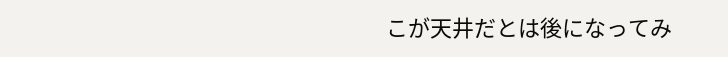こが天井だとは後になってみ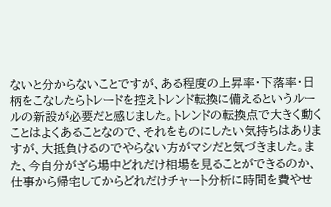ないと分からないことですが、ある程度の上昇率・下落率・日柄をこなしたらトレードを控えトレンド転換に備えるというルールの新設が必要だと感じました。トレンドの転換点で大きく動くことはよくあることなので、それをものにしたい気持ちはありますが、大抵負けるのでやらない方がマシだと気づきました。また、今自分がざら場中どれだけ相場を見ることができるのか、仕事から帰宅してからどれだけチャート分析に時間を費やせ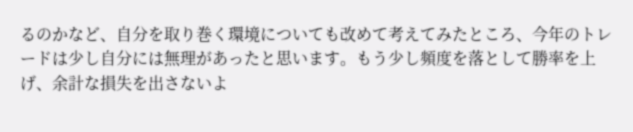るのかなど、自分を取り巻く環境についても改めて考えてみたところ、今年のトレードは少し自分には無理があったと思います。もう少し頻度を落として勝率を上げ、余計な損失を出さないよ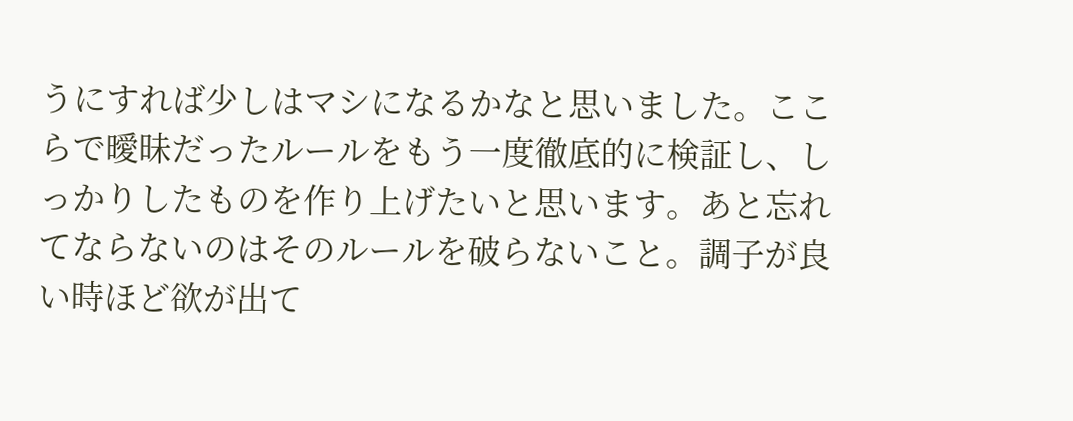うにすれば少しはマシになるかなと思いました。ここらで曖昧だったルールをもう一度徹底的に検証し、しっかりしたものを作り上げたいと思います。あと忘れてならないのはそのルールを破らないこと。調子が良い時ほど欲が出て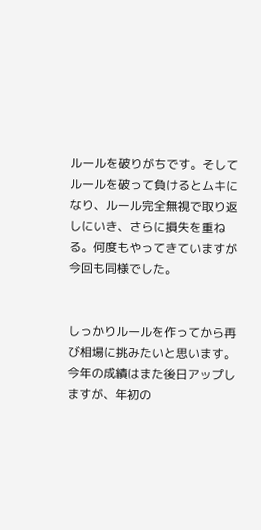ルールを破りがちです。そしてルールを破って負けるとムキになり、ルール完全無視で取り返しにいき、さらに損失を重ねる。何度もやってきていますが今回も同様でした。


しっかりルールを作ってから再び相場に挑みたいと思います。今年の成績はまた後日アップしますが、年初の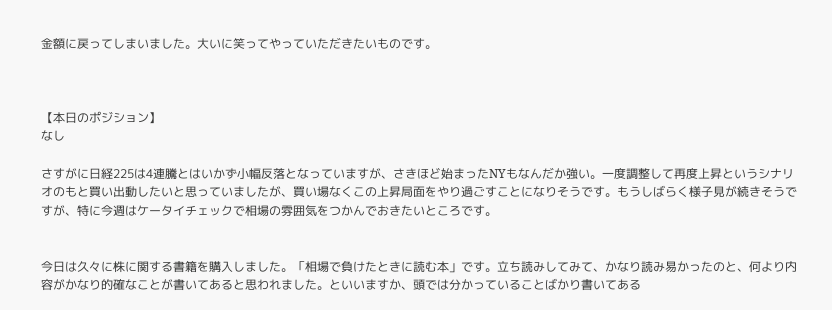金額に戻ってしまいました。大いに笑ってやっていただきたいものです。



【本日のポジション】
なし

さすがに日経225は4連騰とはいかず小幅反落となっていますが、さきほど始まったNYもなんだか強い。一度調整して再度上昇というシナリオのもと買い出動したいと思っていましたが、買い場なくこの上昇局面をやり過ごすことになりそうです。もうしばらく様子見が続きそうですが、特に今週はケータイチェックで相場の雰囲気をつかんでおきたいところです。


今日は久々に株に関する書籍を購入しました。「相場で負けたときに読む本」です。立ち読みしてみて、かなり読み易かったのと、何より内容がかなり的確なことが書いてあると思われました。といいますか、頭では分かっていることばかり書いてある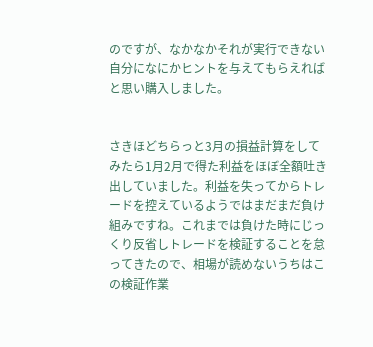のですが、なかなかそれが実行できない自分になにかヒントを与えてもらえればと思い購入しました。


さきほどちらっと3月の損益計算をしてみたら1月2月で得た利益をほぼ全額吐き出していました。利益を失ってからトレードを控えているようではまだまだ負け組みですね。これまでは負けた時にじっくり反省しトレードを検証することを怠ってきたので、相場が読めないうちはこの検証作業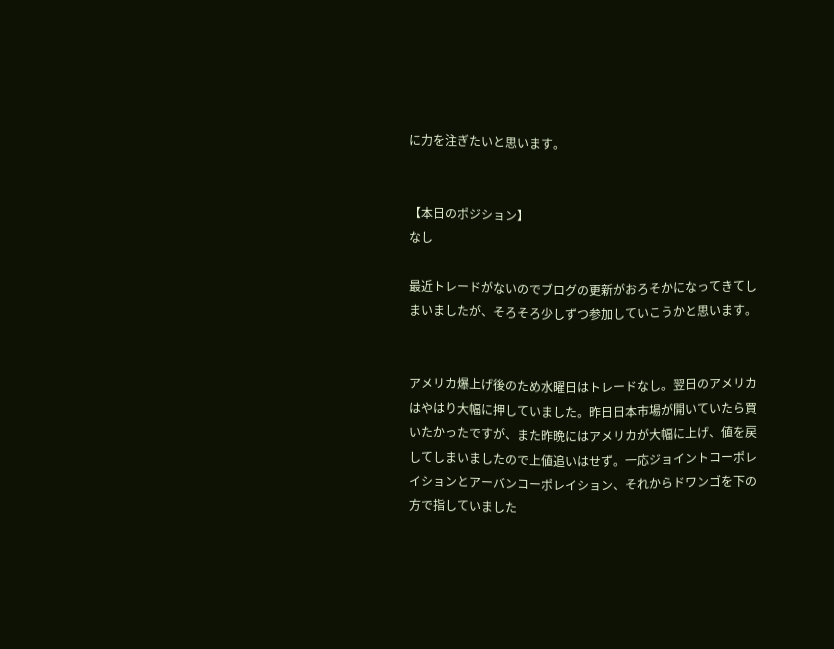に力を注ぎたいと思います。


【本日のポジション】
なし

最近トレードがないのでブログの更新がおろそかになってきてしまいましたが、そろそろ少しずつ参加していこうかと思います。


アメリカ爆上げ後のため水曜日はトレードなし。翌日のアメリカはやはり大幅に押していました。昨日日本市場が開いていたら買いたかったですが、また昨晩にはアメリカが大幅に上げ、値を戻してしまいましたので上値追いはせず。一応ジョイントコーポレイションとアーバンコーポレイション、それからドワンゴを下の方で指していました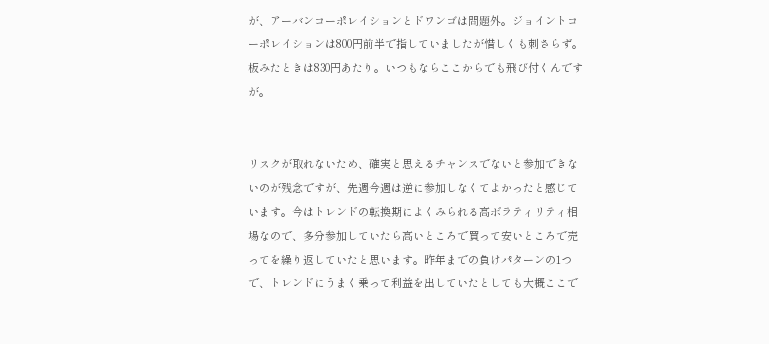が、アーバンコーポレイションとドワンゴは問題外。ジョイントコーポレイションは800円前半で指していましたが惜しくも刺さらず。板みたときは830円あたり。いつもならここからでも飛び付くんですが。


リスクが取れないため、確実と思えるチャンスでないと参加できないのが残念ですが、先週今週は逆に参加しなくてよかったと感じています。今はトレンドの転換期によくみられる高ボラティリティ相場なので、多分参加していたら高いところで買って安いところで売ってを繰り返していたと思います。昨年までの負けパターンの1つで、トレンドにうまく乗って利益を出していたとしても大概ここで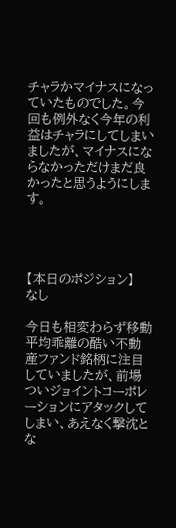チャラかマイナスになっていたものでした。今回も例外なく今年の利益はチャラにしてしまいましたが、マイナスにならなかっただけまだ良かったと思うようにします。




【本日のポジション】
なし

今日も相変わらず移動平均乖離の酷い不動産ファンド銘柄に注目していましたが、前場ついジョイントコーポレーションにアタックしてしまい、あえなく撃沈とな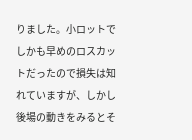りました。小ロットでしかも早めのロスカットだったので損失は知れていますが、しかし後場の動きをみるとそ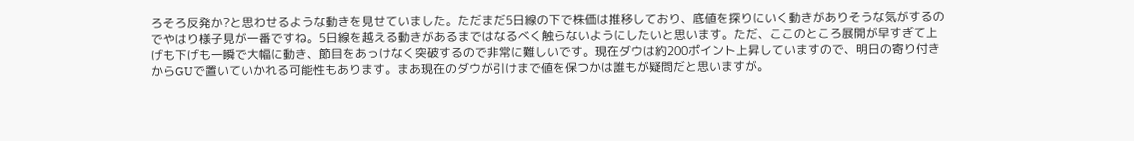ろそろ反発か?と思わせるような動きを見せていました。ただまだ5日線の下で株価は推移しており、底値を探りにいく動きがありそうな気がするのでやはり様子見が一番ですね。5日線を越える動きがあるまではなるべく触らないようにしたいと思います。ただ、ここのところ展開が早すぎて上げも下げも一瞬で大幅に動き、節目をあっけなく突破するので非常に難しいです。現在ダウは約200ポイント上昇していますので、明日の寄り付きからGUで置いていかれる可能性もあります。まあ現在のダウが引けまで値を保つかは誰もが疑問だと思いますが。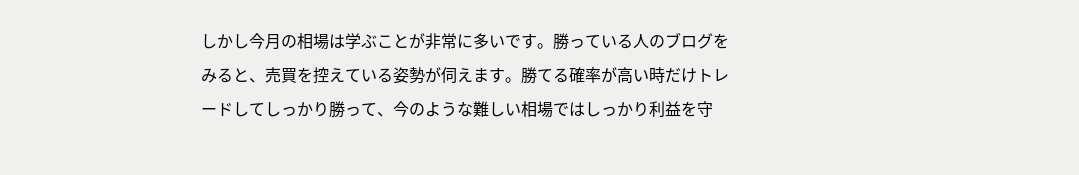しかし今月の相場は学ぶことが非常に多いです。勝っている人のブログをみると、売買を控えている姿勢が伺えます。勝てる確率が高い時だけトレードしてしっかり勝って、今のような難しい相場ではしっかり利益を守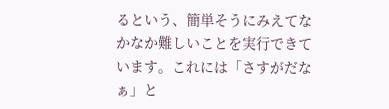るという、簡単そうにみえてなかなか難しいことを実行できています。これには「さすがだなぁ」と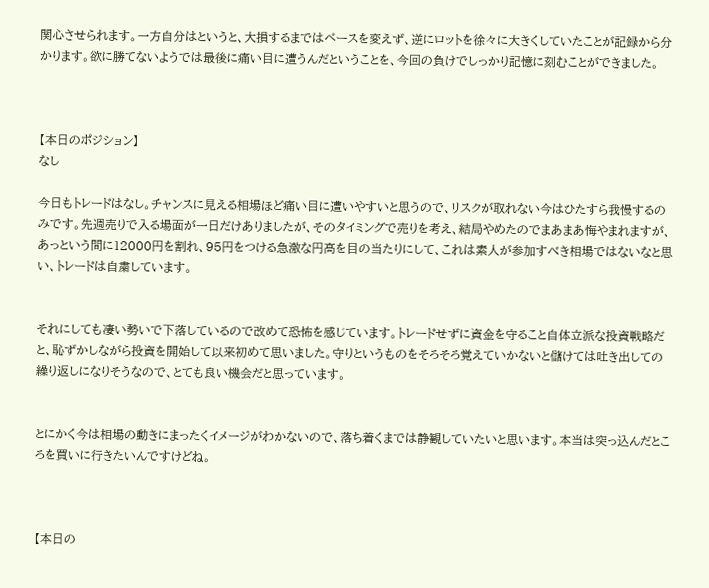関心させられます。一方自分はというと、大損するまではペースを変えず、逆にロットを徐々に大きくしていたことが記録から分かります。欲に勝てないようでは最後に痛い目に遭うんだということを、今回の負けでしっかり記憶に刻むことができました。



【本日のポジション】
なし

今日もトレードはなし。チャンスに見える相場ほど痛い目に遭いやすいと思うので、リスクが取れない今はひたすら我慢するのみです。先週売りで入る場面が一日だけありましたが、そのタイミングで売りを考え、結局やめたのでまあまあ悔やまれますが、あっという間に12000円を割れ、95円をつける急激な円高を目の当たりにして、これは素人が参加すべき相場ではないなと思い、トレードは自粛しています。


それにしても凄い勢いで下落しているので改めて恐怖を感じています。トレードせずに資金を守ること自体立派な投資戦略だと、恥ずかしながら投資を開始して以来初めて思いました。守りというものをそろそろ覚えていかないと儲けては吐き出しての繰り返しになりそうなので、とても良い機会だと思っています。


とにかく今は相場の動きにまったくイメージがわかないので、落ち着くまでは静観していたいと思います。本当は突っ込んだところを買いに行きたいんですけどね。



【本日の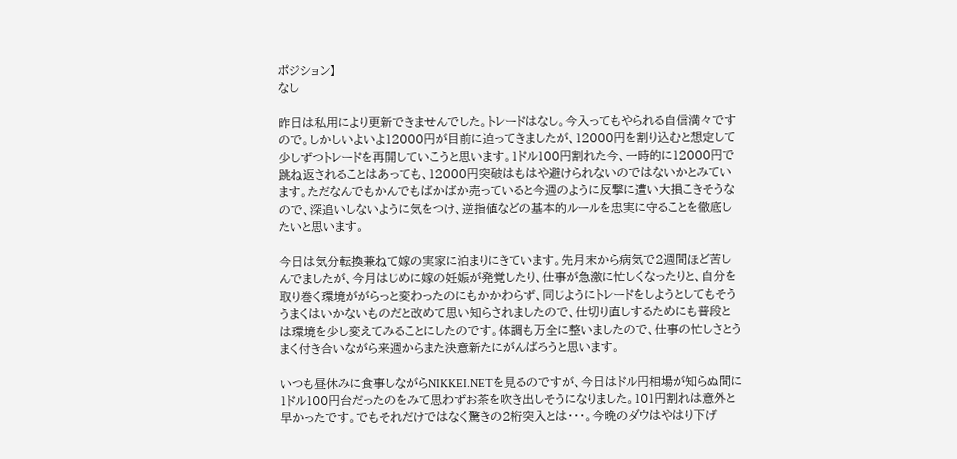ポジション】
なし

昨日は私用により更新できませんでした。トレードはなし。今入ってもやられる自信満々ですので。しかしいよいよ12000円が目前に迫ってきましたが、12000円を割り込むと想定して少しずつトレードを再開していこうと思います。1ドル100円割れた今、一時的に12000円で跳ね返されることはあっても、12000円突破はもはや避けられないのではないかとみています。ただなんでもかんでもばかばか売っていると今週のように反撃に遭い大損こきそうなので、深追いしないように気をつけ、逆指値などの基本的ルールを忠実に守ることを徹底したいと思います。

今日は気分転換兼ねて嫁の実家に泊まりにきています。先月末から病気で2週間ほど苦しんでましたが、今月はじめに嫁の妊娠が発覚したり、仕事が急激に忙しくなったりと、自分を取り巻く環境ががらっと変わったのにもかかわらず、同じようにトレードをしようとしてもそううまくはいかないものだと改めて思い知らされましたので、仕切り直しするためにも普段とは環境を少し変えてみることにしたのです。体調も万全に整いましたので、仕事の忙しさとうまく付き合いながら来週からまた決意新たにがんばろうと思います。

いつも昼休みに食事しながらNIKKEI.NETを見るのですが、今日はドル円相場が知らぬ間に1ドル100円台だったのをみて思わずお茶を吹き出しそうになりました。101円割れは意外と早かったです。でもそれだけではなく驚きの2桁突入とは・・・。今晩のダウはやはり下げ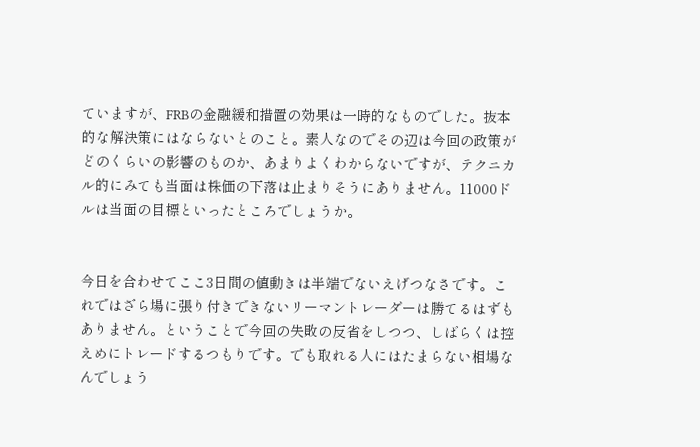ていますが、FRBの金融緩和措置の効果は一時的なものでした。抜本的な解決策にはならないとのこと。素人なのでその辺は今回の政策がどのくらいの影響のものか、あまりよくわからないですが、テクニカル的にみても当面は株価の下落は止まりそうにありません。11000ドルは当面の目標といったところでしょうか。


今日を合わせてここ3日間の値動きは半端でないえげつなさです。これではざら場に張り付きできないリーマントレーダーは勝てるはずもありません。ということで今回の失敗の反省をしつつ、しばらくは控えめにトレードするつもりです。でも取れる人にはたまらない相場なんでしょう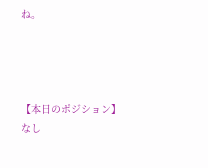ね。




【本日のポジション】
なし